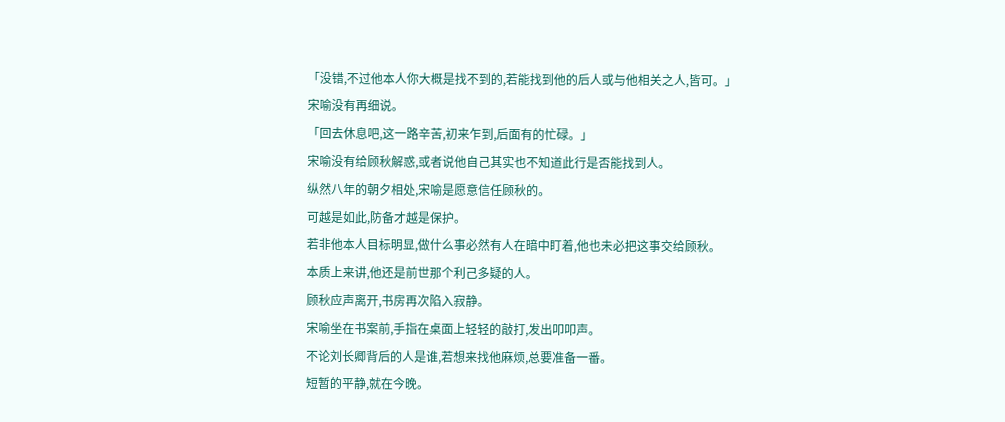「没错,不过他本人你大概是找不到的,若能找到他的后人或与他相关之人,皆可。」
宋喻没有再细说。
「回去休息吧,这一路辛苦,初来乍到,后面有的忙碌。」
宋喻没有给顾秋解惑,或者说他自己其实也不知道此行是否能找到人。
纵然八年的朝夕相处,宋喻是愿意信任顾秋的。
可越是如此,防备才越是保护。
若非他本人目标明显,做什么事必然有人在暗中盯着,他也未必把这事交给顾秋。
本质上来讲,他还是前世那个利己多疑的人。
顾秋应声离开,书房再次陷入寂静。
宋喻坐在书案前,手指在桌面上轻轻的敲打,发出叩叩声。
不论刘长卿背后的人是谁,若想来找他麻烦,总要准备一番。
短暂的平静,就在今晚。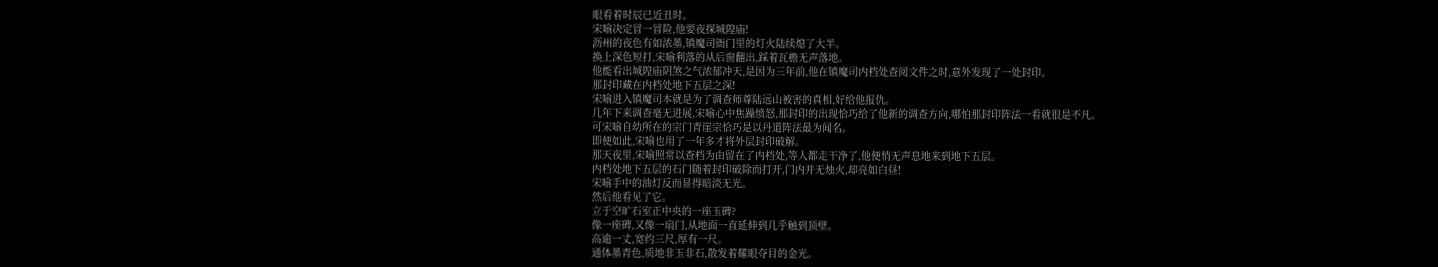眼看着时辰已近丑时。
宋喻决定冒一冒险,他要夜探城隍庙!
沥州的夜色有如浓墨,镇魔司衙门里的灯火陆续熄了大半。
换上深色短打,宋喻利落的从后窗翻出,踩着瓦檐无声落地。
他能看出城隍庙阴煞之气浓郁冲天,是因为三年前,他在镇魔司内档处查阅文件之时,意外发现了一处封印。
那封印藏在内档处地下五层之深!
宋喻进入镇魔司本就是为了调查师尊陆远山被害的真相,好给他报仇。
几年下来调查毫无进展,宋喻心中焦躁愤怒,那封印的出现恰巧给了他新的调查方向,哪怕那封印阵法一看就很是不凡。
可宋喻自幼所在的宗门青崖宗恰巧是以丹道阵法最为闻名。
即便如此,宋喻也用了一年多才将外层封印破解。
那天夜里,宋喻照常以查档为由留在了内档处,等人都走干净了,他便悄无声息地来到地下五层。
内档处地下五层的石门随着封印破除而打开,门内并无烛火,却亮如白昼!
宋喻手中的油灯反而显得暗淡无光。
然后他看见了它。
立于空旷石室正中央的一座玉碑?
像一座碑,又像一扇门,从地面一直延伸到几乎触到顶壁。
高逾一丈,宽约三尺,厚有一尺。
通体墨青色,质地非玉非石,散发着耀眼夺目的金光。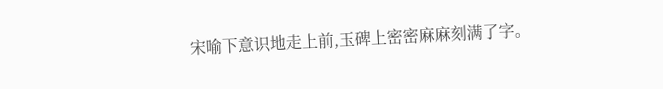宋喻下意识地走上前,玉碑上密密麻麻刻满了字。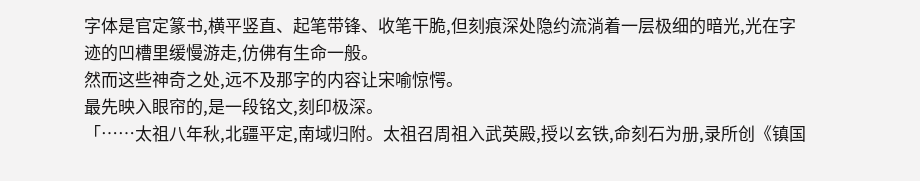字体是官定篆书,横平竖直、起笔带锋、收笔干脆,但刻痕深处隐约流淌着一层极细的暗光,光在字迹的凹槽里缓慢游走,仿佛有生命一般。
然而这些神奇之处,远不及那字的内容让宋喻惊愕。
最先映入眼帘的,是一段铭文,刻印极深。
「……太祖八年秋,北疆平定,南域归附。太祖召周祖入武英殿,授以玄铁,命刻石为册,录所创《镇国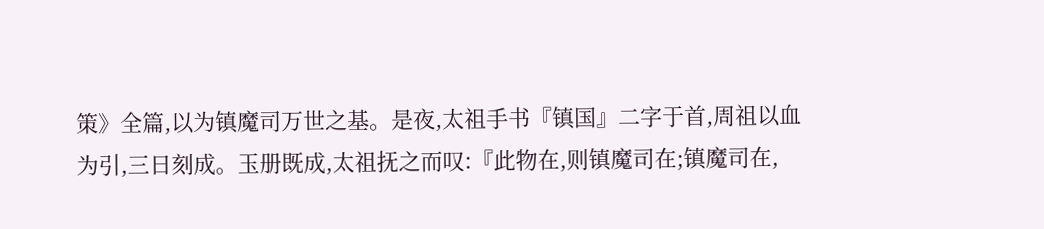策》全篇,以为镇魔司万世之基。是夜,太祖手书『镇国』二字于首,周祖以血为引,三日刻成。玉册既成,太祖抚之而叹:『此物在,则镇魔司在;镇魔司在,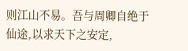则江山不易。吾与周卿自绝于仙途,以求天下之安定,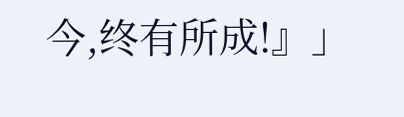今,终有所成!』」